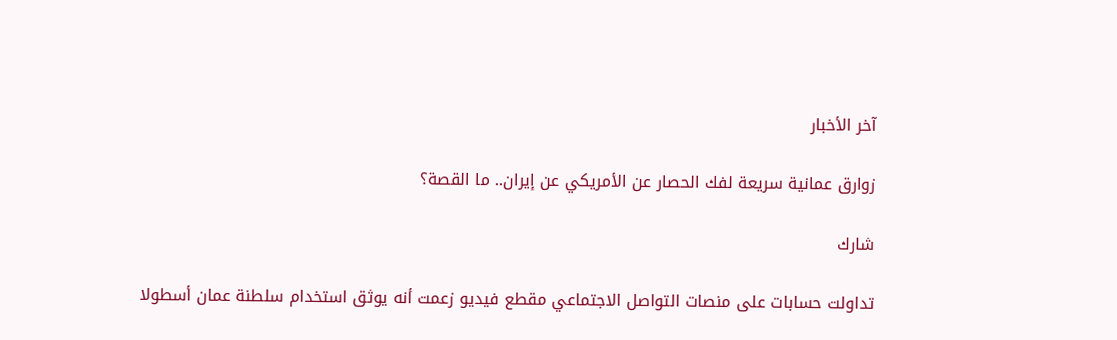آخر الأخبار

زوارق عمانية سريعة لفك الحصار عن الأمريكي عن إيران.. ما القصة؟

شارك

تداولت حسابات على منصات التواصل الاجتماعي مقطع فيديو زعمت أنه يوثق استخدام سلطنة عمان أسطولا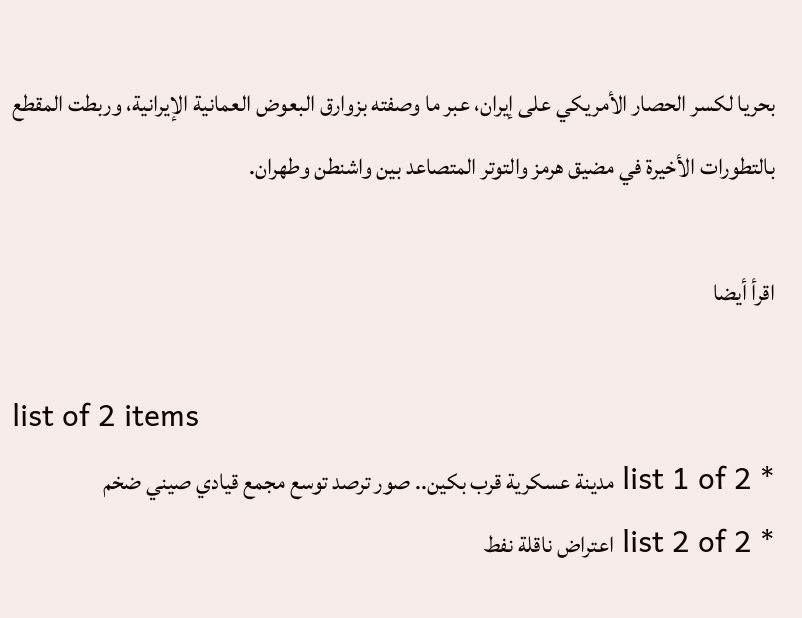بحريا لكسر الحصار الأمريكي على إيران، عبر ما وصفته بزوارق البعوض العمانية الإيرانية، وربطت المقطع بالتطورات الأخيرة في مضيق هرمز والتوتر المتصاعد بين واشنطن وطهران.

اقرأ أيضا

list of 2 items
* list 1 of 2 مدينة عسكرية قرب بكين.. صور ترصد توسع مجمع قيادي صيني ضخم
* list 2 of 2 اعتراض ناقلة نفط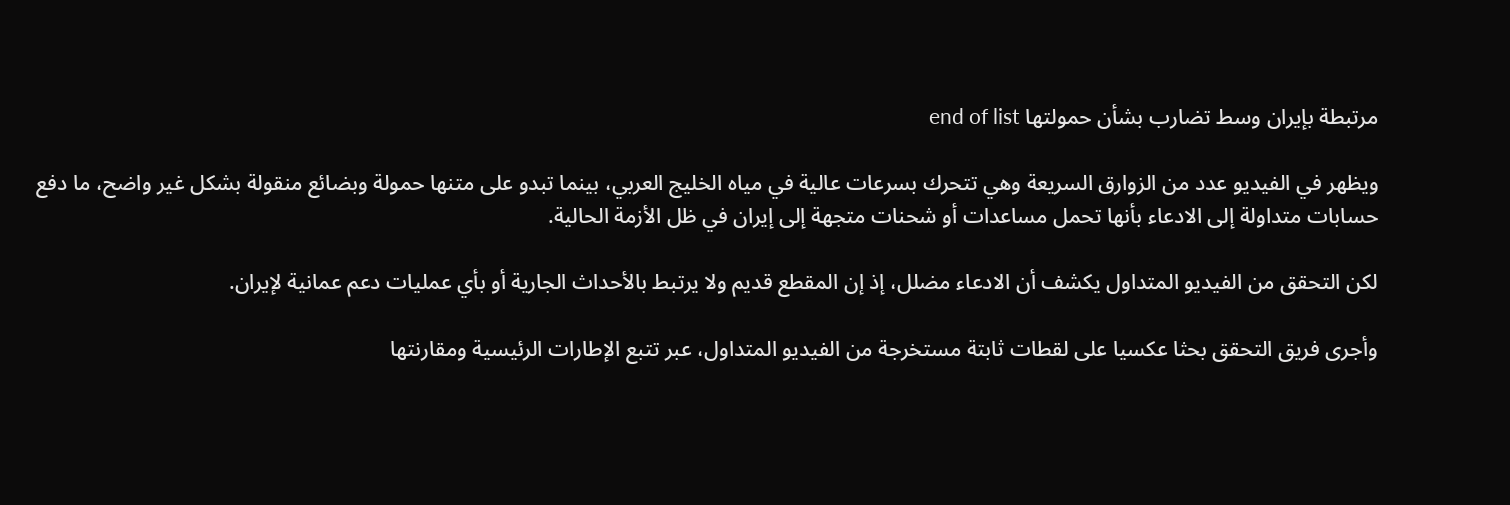مرتبطة بإيران وسط تضارب بشأن حمولتها end of list

ويظهر في الفيديو عدد من الزوارق السريعة وهي تتحرك بسرعات عالية في مياه الخليج العربي، بينما تبدو على متنها حمولة وبضائع منقولة بشكل غير واضح، ما دفع حسابات متداولة إلى الادعاء بأنها تحمل مساعدات أو شحنات متجهة إلى إيران في ظل الأزمة الحالية.

لكن التحقق من الفيديو المتداول يكشف أن الادعاء مضلل، إذ إن المقطع قديم ولا يرتبط بالأحداث الجارية أو بأي عمليات دعم عمانية لإيران.

وأجرى فريق التحقق بحثا عكسيا على لقطات ثابتة مستخرجة من الفيديو المتداول، عبر تتبع الإطارات الرئيسية ومقارنتها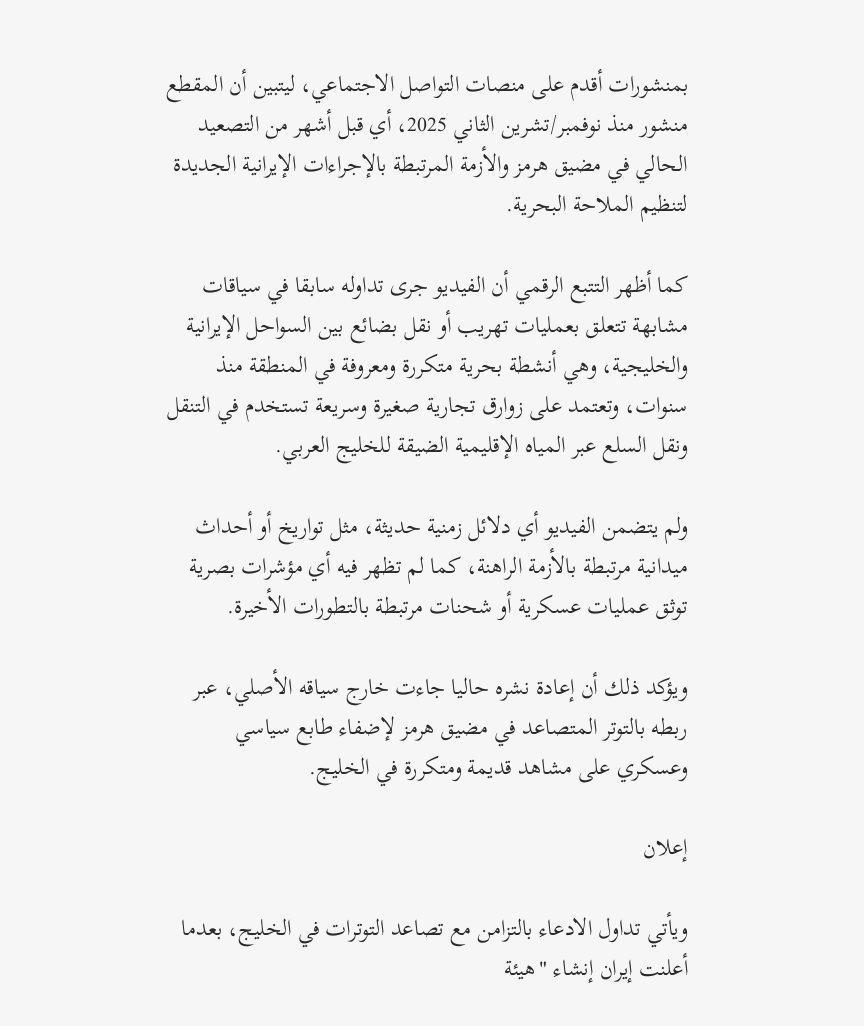بمنشورات أقدم على منصات التواصل الاجتماعي، ليتبين أن المقطع منشور منذ نوفمبر/تشرين الثاني 2025، أي قبل أشهر من التصعيد الحالي في مضيق هرمز والأزمة المرتبطة بالإجراءات الإيرانية الجديدة لتنظيم الملاحة البحرية.

كما أظهر التتبع الرقمي أن الفيديو جرى تداوله سابقا في سياقات مشابهة تتعلق بعمليات تهريب أو نقل بضائع بين السواحل الإيرانية والخليجية، وهي أنشطة بحرية متكررة ومعروفة في المنطقة منذ سنوات، وتعتمد على زوارق تجارية صغيرة وسريعة تستخدم في التنقل ونقل السلع عبر المياه الإقليمية الضيقة للخليج العربي.

ولم يتضمن الفيديو أي دلائل زمنية حديثة، مثل تواريخ أو أحداث ميدانية مرتبطة بالأزمة الراهنة، كما لم تظهر فيه أي مؤشرات بصرية توثق عمليات عسكرية أو شحنات مرتبطة بالتطورات الأخيرة.

ويؤكد ذلك أن إعادة نشره حاليا جاءت خارج سياقه الأصلي، عبر ربطه بالتوتر المتصاعد في مضيق هرمز لإضفاء طابع سياسي وعسكري على مشاهد قديمة ومتكررة في الخليج.

إعلان

ويأتي تداول الادعاء بالتزامن مع تصاعد التوترات في الخليج، بعدما أعلنت إيران إنشاء "هيئة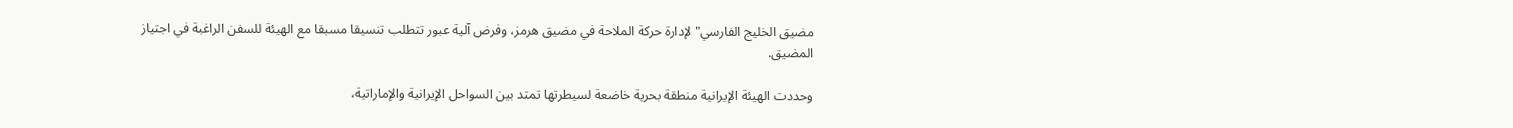مضيق الخليج الفارسي" لإدارة حركة الملاحة في مضيق هرمز، وفرض آلية عبور تتطلب تنسيقا مسبقا مع الهيئة للسفن الراغبة في اجتياز المضيق.

وحددت الهيئة الإيرانية منطقة بحرية خاضعة لسيطرتها تمتد بين السواحل الإيرانية والإماراتية،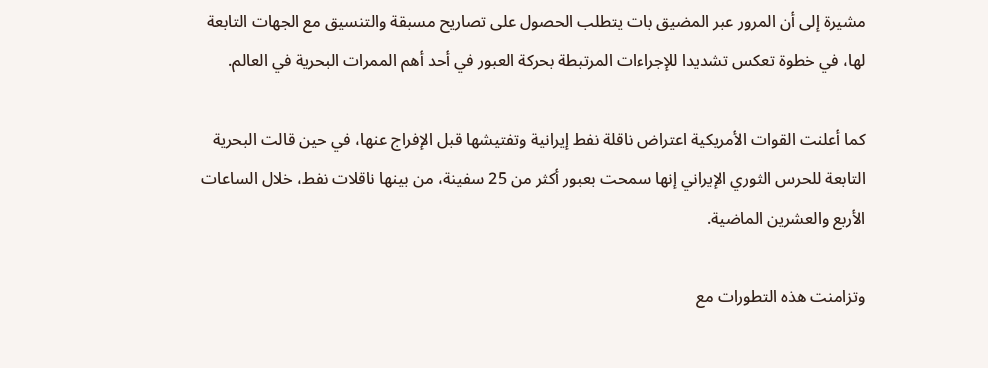مشيرة إلى أن المرور عبر المضيق بات يتطلب الحصول على تصاريح مسبقة والتنسيق مع الجهات التابعة لها، في خطوة تعكس تشديدا للإجراءات المرتبطة بحركة العبور في أحد أهم الممرات البحرية في العالم.

كما أعلنت القوات الأمريكية اعتراض ناقلة نفط إيرانية وتفتيشها قبل الإفراج عنها، في حين قالت البحرية التابعة للحرس الثوري الإيراني إنها سمحت بعبور أكثر من 25 سفينة، من بينها ناقلات نفط، خلال الساعات الأربع والعشرين الماضية.

وتزامنت هذه التطورات مع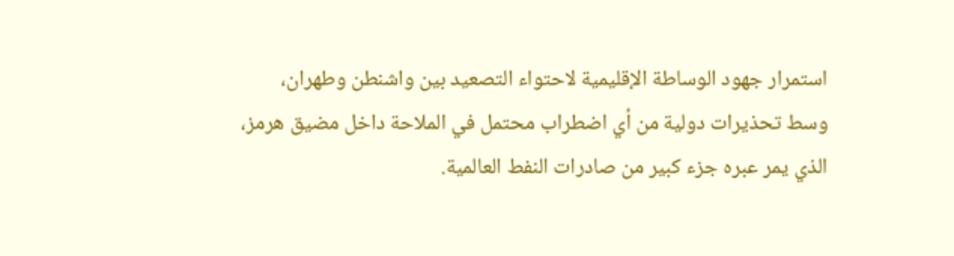استمرار جهود الوساطة الإقليمية لاحتواء التصعيد بين واشنطن وطهران، وسط تحذيرات دولية من أي اضطراب محتمل في الملاحة داخل مضيق هرمز، الذي يمر عبره جزء كبير من صادرات النفط العالمية.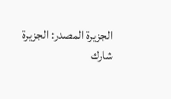الجزيرة المصدر: الجزيرة
شارك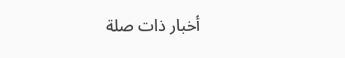أخبار ذات صلة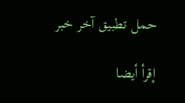حمل تطبيق آخر خبر

إقرأ أيضا